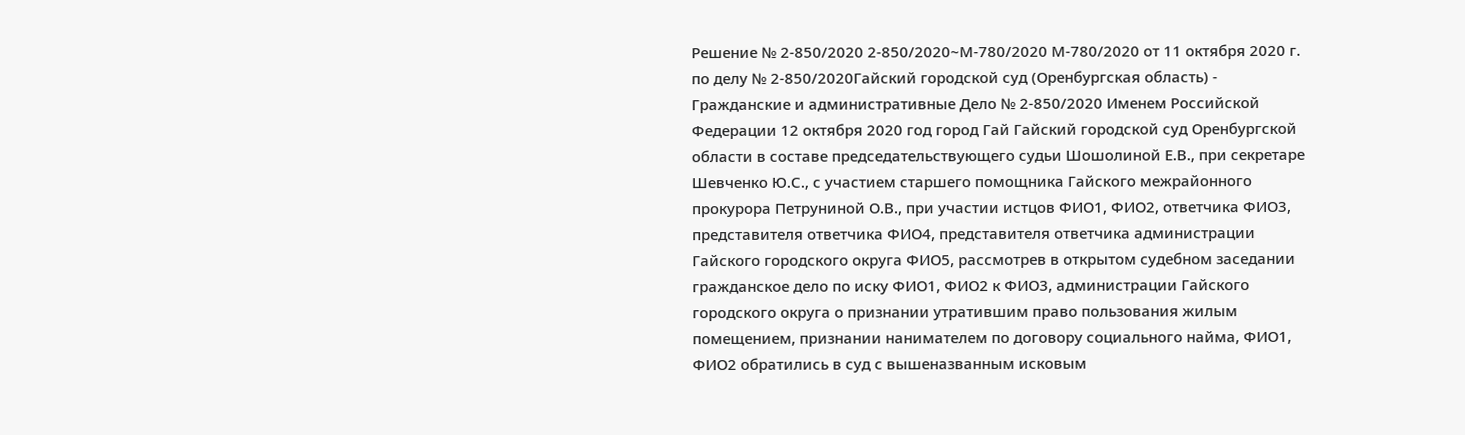Решение № 2-850/2020 2-850/2020~М-780/2020 М-780/2020 от 11 октября 2020 г. по делу № 2-850/2020Гайский городской суд (Оренбургская область) - Гражданские и административные Дело № 2-850/2020 Именем Российской Федерации 12 октября 2020 год город Гай Гайский городской суд Оренбургской области в составе председательствующего судьи Шошолиной Е.В., при секретаре Шевченко Ю.С., с участием старшего помощника Гайского межрайонного прокурора Петруниной О.В., при участии истцов ФИО1, ФИО2, ответчика ФИО3, представителя ответчика ФИО4, представителя ответчика администрации Гайского городского округа ФИО5, рассмотрев в открытом судебном заседании гражданское дело по иску ФИО1, ФИО2 к ФИО3, администрации Гайского городского округа о признании утратившим право пользования жилым помещением, признании нанимателем по договору социального найма, ФИО1, ФИО2 обратились в суд с вышеназванным исковым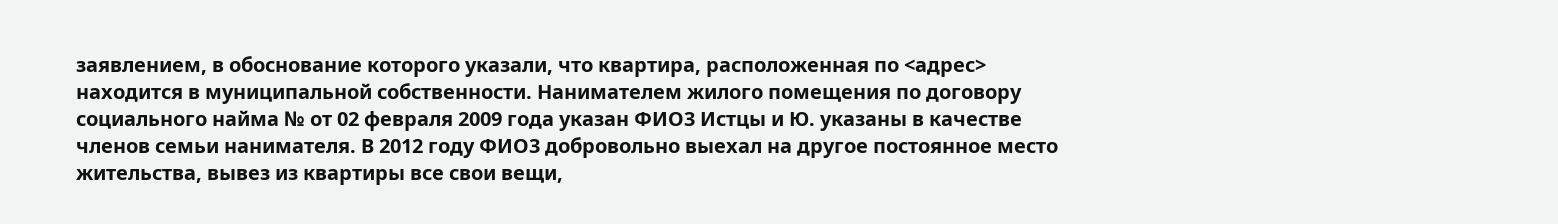заявлением, в обоснование которого указали, что квартира, расположенная по <адрес> находится в муниципальной собственности. Нанимателем жилого помещения по договору социального найма № от 02 февраля 2009 года указан ФИО3 Истцы и Ю. указаны в качестве членов семьи нанимателя. В 2012 году ФИО3 добровольно выехал на другое постоянное место жительства, вывез из квартиры все свои вещи,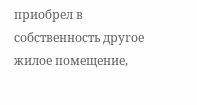приобрел в собственность другое жилое помещение,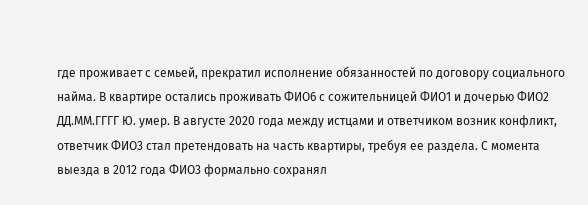где проживает с семьей, прекратил исполнение обязанностей по договору социального найма. В квартире остались проживать ФИО6 с сожительницей ФИО1 и дочерью ФИО2 ДД.ММ.ГГГГ Ю. умер. В августе 2020 года между истцами и ответчиком возник конфликт, ответчик ФИО3 стал претендовать на часть квартиры, требуя ее раздела. С момента выезда в 2012 года ФИО3 формально сохранял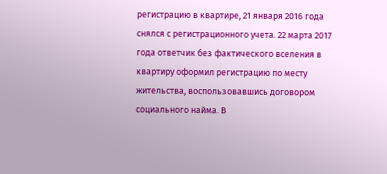регистрацию в квартире, 21 января 2016 года снялся с регистрационного учета. 22 марта 2017 года ответчик без фактического вселения в квартиру оформил регистрацию по месту жительства, воспользовавшись договором социального найма. В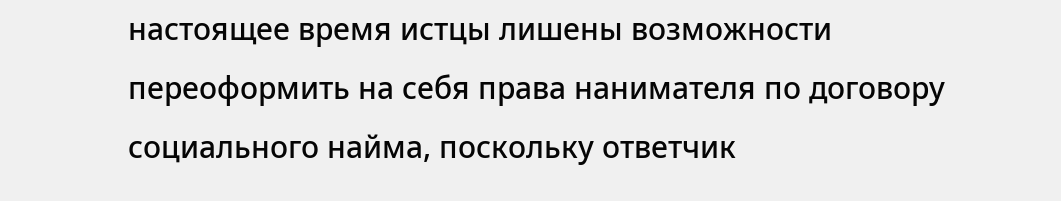настоящее время истцы лишены возможности переоформить на себя права нанимателя по договору социального найма, поскольку ответчик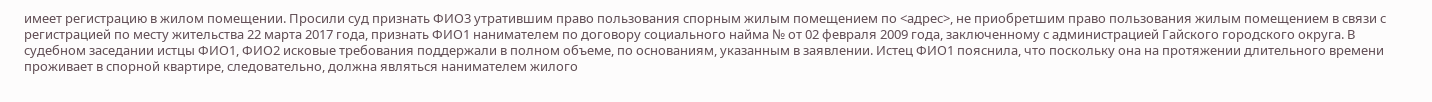имеет регистрацию в жилом помещении. Просили суд признать ФИО3 утратившим право пользования спорным жилым помещением по <адрес>, не приобретшим право пользования жилым помещением в связи с регистрацией по месту жительства 22 марта 2017 года, признать ФИО1 нанимателем по договору социального найма № от 02 февраля 2009 года, заключенному с администрацией Гайского городского округа. В судебном заседании истцы ФИО1, ФИО2 исковые требования поддержали в полном объеме, по основаниям, указанным в заявлении. Истец ФИО1 пояснила, что поскольку она на протяжении длительного времени проживает в спорной квартире, следовательно, должна являться нанимателем жилого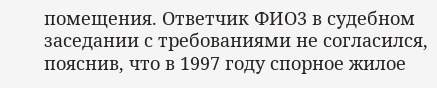помещения. Ответчик ФИО3 в судебном заседании с требованиями не согласился, пояснив, что в 1997 году спорное жилое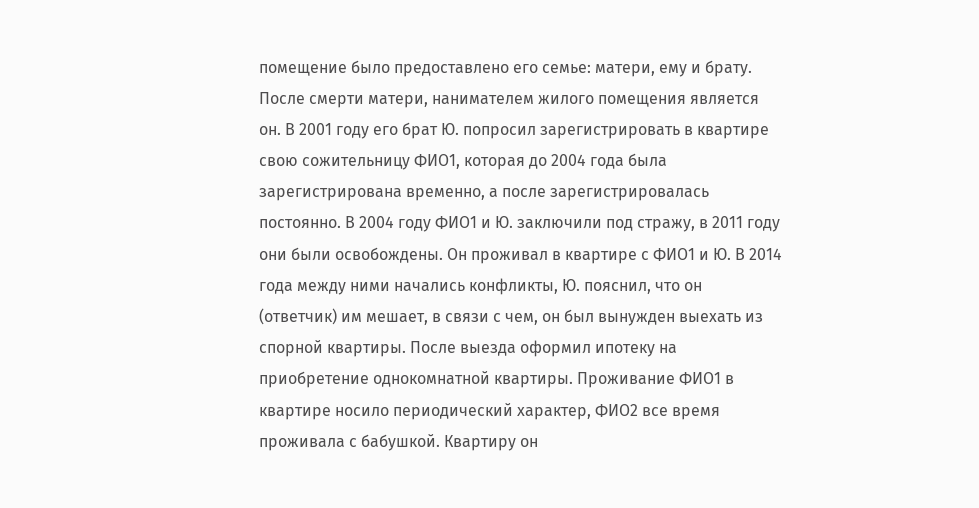помещение было предоставлено его семье: матери, ему и брату. После смерти матери, нанимателем жилого помещения является он. В 2001 году его брат Ю. попросил зарегистрировать в квартире свою сожительницу ФИО1, которая до 2004 года была зарегистрирована временно, а после зарегистрировалась постоянно. В 2004 году ФИО1 и Ю. заключили под стражу, в 2011 году они были освобождены. Он проживал в квартире с ФИО1 и Ю. В 2014 года между ними начались конфликты, Ю. пояснил, что он (ответчик) им мешает, в связи с чем, он был вынужден выехать из спорной квартиры. После выезда оформил ипотеку на приобретение однокомнатной квартиры. Проживание ФИО1 в квартире носило периодический характер, ФИО2 все время проживала с бабушкой. Квартиру он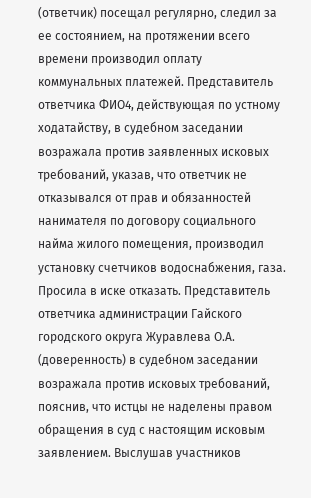(ответчик) посещал регулярно, следил за ее состоянием, на протяжении всего времени производил оплату коммунальных платежей. Представитель ответчика ФИО4, действующая по устному ходатайству, в судебном заседании возражала против заявленных исковых требований, указав, что ответчик не отказывался от прав и обязанностей нанимателя по договору социального найма жилого помещения, производил установку счетчиков водоснабжения, газа. Просила в иске отказать. Представитель ответчика администрации Гайского городского округа Журавлева О.А. (доверенность) в судебном заседании возражала против исковых требований, пояснив, что истцы не наделены правом обращения в суд с настоящим исковым заявлением. Выслушав участников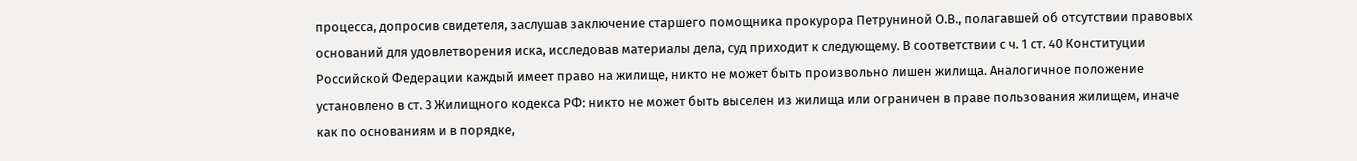процесса, допросив свидетеля, заслушав заключение старшего помощника прокурора Петруниной О.В., полагавшей об отсутствии правовых оснований для удовлетворения иска, исследовав материалы дела, суд приходит к следующему. В соответствии с ч. 1 ст. 40 Конституции Российской Федерации каждый имеет право на жилище, никто не может быть произвольно лишен жилища. Аналогичное положение установлено в ст. 3 Жилищного кодекса РФ: никто не может быть выселен из жилища или ограничен в праве пользования жилищем, иначе как по основаниям и в порядке,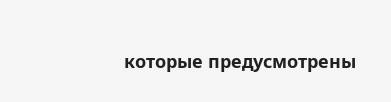которые предусмотрены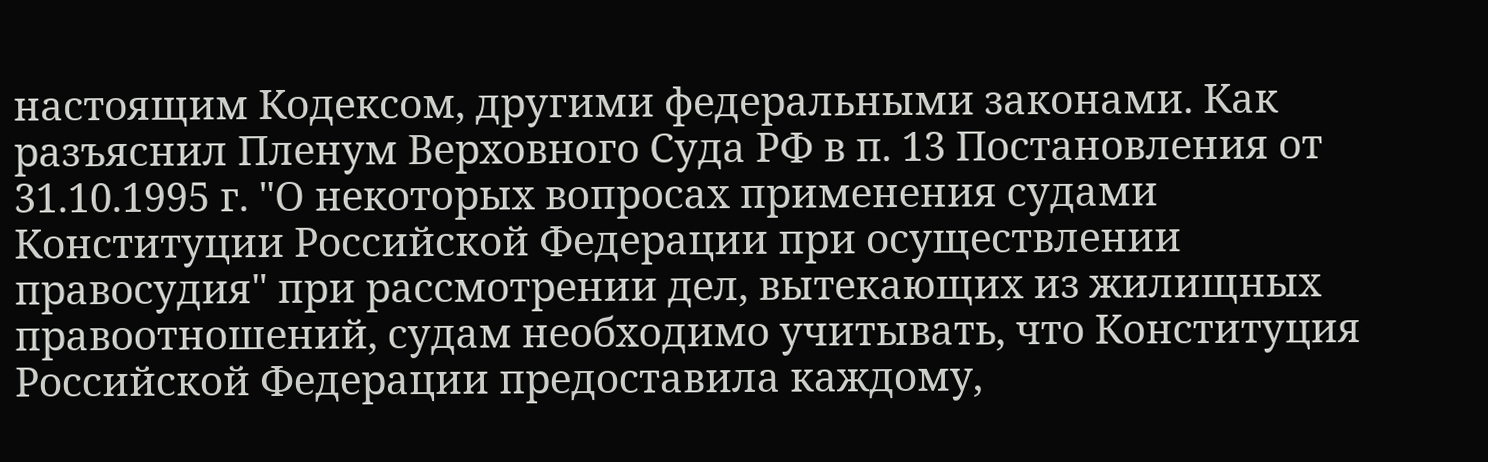настоящим Кодексом, другими федеральными законами. Как разъяснил Пленум Верховного Суда РФ в п. 13 Постановления от 31.10.1995 г. "О некоторых вопросах применения судами Конституции Российской Федерации при осуществлении правосудия" при рассмотрении дел, вытекающих из жилищных правоотношений, судам необходимо учитывать, что Конституция Российской Федерации предоставила каждому,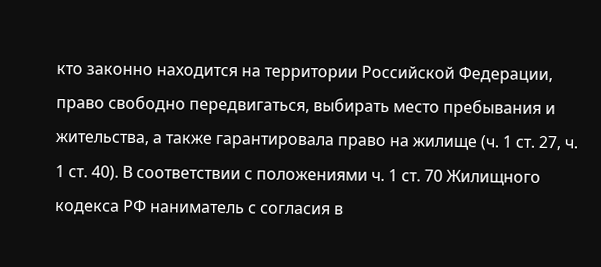кто законно находится на территории Российской Федерации, право свободно передвигаться, выбирать место пребывания и жительства, а также гарантировала право на жилище (ч. 1 ст. 27, ч. 1 ст. 40). В соответствии с положениями ч. 1 ст. 70 Жилищного кодекса РФ наниматель с согласия в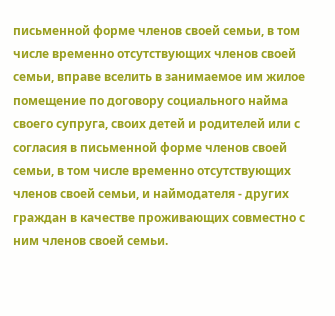письменной форме членов своей семьи, в том числе временно отсутствующих членов своей семьи, вправе вселить в занимаемое им жилое помещение по договору социального найма своего супруга, своих детей и родителей или с согласия в письменной форме членов своей семьи, в том числе временно отсутствующих членов своей семьи, и наймодателя - других граждан в качестве проживающих совместно с ним членов своей семьи.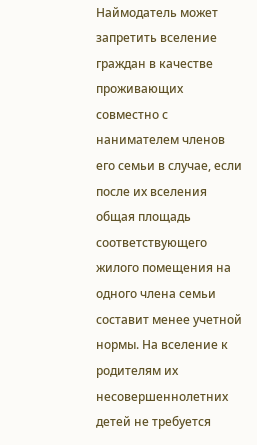Наймодатель может запретить вселение граждан в качестве проживающих совместно с нанимателем членов его семьи в случае, если после их вселения общая площадь соответствующего жилого помещения на одного члена семьи составит менее учетной нормы. На вселение к родителям их несовершеннолетних детей не требуется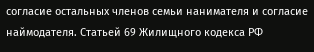согласие остальных членов семьи нанимателя и согласие наймодателя. Статьей 69 Жилищного кодекса РФ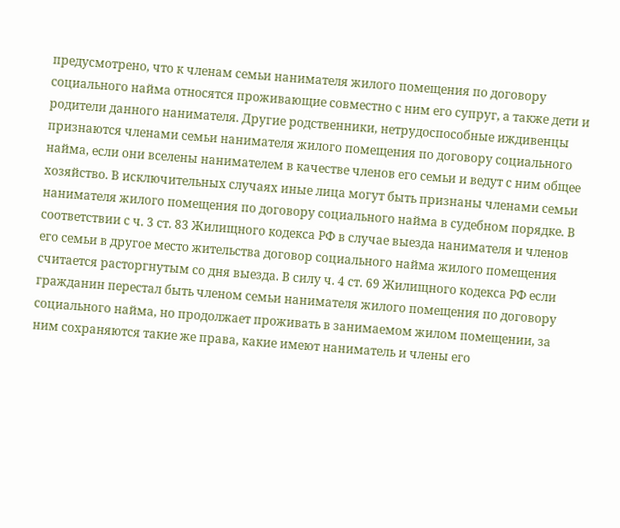предусмотрено, что к членам семьи нанимателя жилого помещения по договору социального найма относятся проживающие совместно с ним его супруг, а также дети и родители данного нанимателя. Другие родственники, нетрудоспособные иждивенцы признаются членами семьи нанимателя жилого помещения по договору социального найма, если они вселены нанимателем в качестве членов его семьи и ведут с ним общее хозяйство. В исключительных случаях иные лица могут быть признаны членами семьи нанимателя жилого помещения по договору социального найма в судебном порядке. В соответствии с ч. 3 ст. 83 Жилищного кодекса РФ в случае выезда нанимателя и членов его семьи в другое место жительства договор социального найма жилого помещения считается расторгнутым со дня выезда. В силу ч. 4 ст. 69 Жилищного кодекса РФ если гражданин перестал быть членом семьи нанимателя жилого помещения по договору социального найма, но продолжает проживать в занимаемом жилом помещении, за ним сохраняются такие же права, какие имеют наниматель и члены его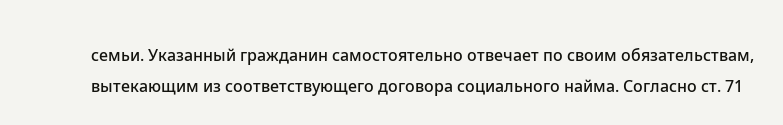семьи. Указанный гражданин самостоятельно отвечает по своим обязательствам, вытекающим из соответствующего договора социального найма. Согласно ст. 71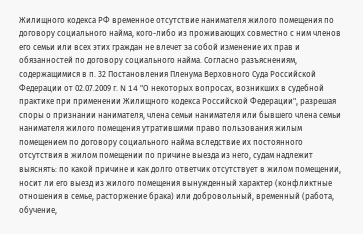Жилищного кодекса РФ временное отсутствие нанимателя жилого помещения по договору социального найма, кого-либо из проживающих совместно с ним членов его семьи или всех этих граждан не влечет за собой изменение их прав и обязанностей по договору социального найма. Согласно разъяснениям, содержащимися в п. 32 Постановления Пленума Верховного Суда Российской Федерации от 02.07.2009 г. N 14 "О некоторых вопросах, возникших в судебной практике при применении Жилищного кодекса Российской Федерации", разрешая споры о признании нанимателя, члена семьи нанимателя или бывшего члена семьи нанимателя жилого помещения утратившими право пользования жилым помещением по договору социального найма вследствие их постоянного отсутствия в жилом помещении по причине выезда из него, судам надлежит выяснять: по какой причине и как долго ответчик отсутствует в жилом помещении, носит ли его выезд из жилого помещения вынужденный характер (конфликтные отношения в семье, расторжение брака) или добровольный, временный (работа, обучение,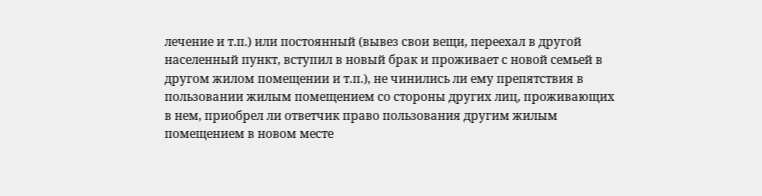лечение и т.п.) или постоянный (вывез свои вещи, переехал в другой населенный пункт, вступил в новый брак и проживает с новой семьей в другом жилом помещении и т.п.), не чинились ли ему препятствия в пользовании жилым помещением со стороны других лиц, проживающих в нем, приобрел ли ответчик право пользования другим жилым помещением в новом месте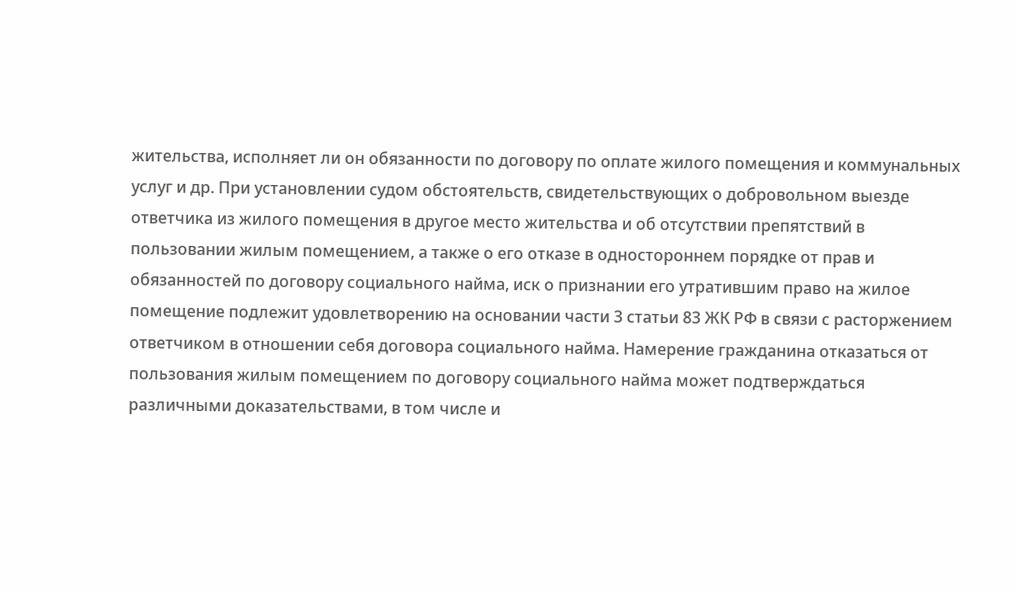жительства, исполняет ли он обязанности по договору по оплате жилого помещения и коммунальных услуг и др. При установлении судом обстоятельств, свидетельствующих о добровольном выезде ответчика из жилого помещения в другое место жительства и об отсутствии препятствий в пользовании жилым помещением, а также о его отказе в одностороннем порядке от прав и обязанностей по договору социального найма, иск о признании его утратившим право на жилое помещение подлежит удовлетворению на основании части 3 статьи 83 ЖК РФ в связи с расторжением ответчиком в отношении себя договора социального найма. Намерение гражданина отказаться от пользования жилым помещением по договору социального найма может подтверждаться различными доказательствами, в том числе и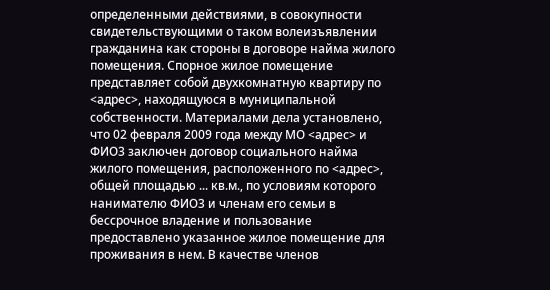определенными действиями, в совокупности свидетельствующими о таком волеизъявлении гражданина как стороны в договоре найма жилого помещения. Спорное жилое помещение представляет собой двухкомнатную квартиру по <адрес>, находящуюся в муниципальной собственности. Материалами дела установлено, что 02 февраля 2009 года между МО <адрес> и ФИО3 заключен договор социального найма жилого помещения, расположенного по <адрес>, общей площадью ... кв.м., по условиям которого нанимателю ФИО3 и членам его семьи в бессрочное владение и пользование предоставлено указанное жилое помещение для проживания в нем. В качестве членов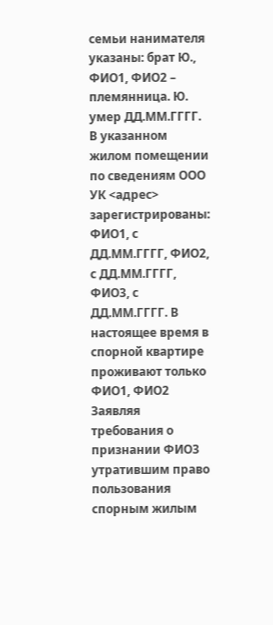семьи нанимателя указаны: брат Ю., ФИО1, ФИО2 – племянница. Ю. умер ДД.ММ.ГГГГ. В указанном жилом помещении по сведениям ООО УК <адрес> зарегистрированы: ФИО1, с ДД.ММ.ГГГГ, ФИО2, с ДД.ММ.ГГГГ, ФИО3, с ДД.ММ.ГГГГ. В настоящее время в спорной квартире проживают только ФИО1, ФИО2 Заявляя требования о признании ФИО3 утратившим право пользования спорным жилым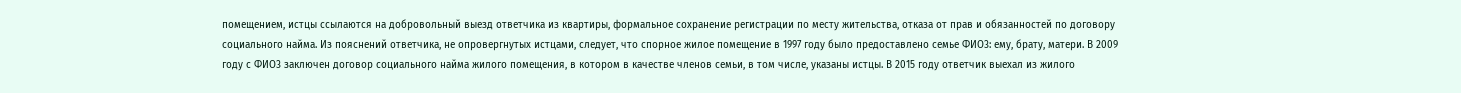помещением, истцы ссылаются на добровольный выезд ответчика из квартиры, формальное сохранение регистрации по месту жительства, отказа от прав и обязанностей по договору социального найма. Из пояснений ответчика, не опровергнутых истцами, следует, что спорное жилое помещение в 1997 году было предоставлено семье ФИО3: ему, брату, матери. В 2009 году с ФИО3 заключен договор социального найма жилого помещения, в котором в качестве членов семьи, в том числе, указаны истцы. В 2015 году ответчик выехал из жилого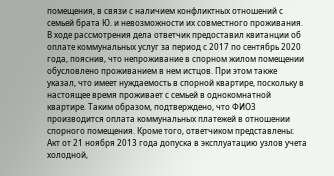помещения, в связи с наличием конфликтных отношений с семьей брата Ю. и невозможности их совместного проживания. В ходе рассмотрения дела ответчик предоставил квитанции об оплате коммунальных услуг за период с 2017 по сентябрь 2020 года, пояснив, что непроживание в спорном жилом помещении обусловлено проживанием в нем истцов. При этом также указал, что имеет нуждаемость в спорной квартире, поскольку в настоящее время проживает с семьей в однокомнатной квартире. Таким образом, подтверждено, что ФИО3 производится оплата коммунальных платежей в отношении спорного помещения. Кроме того, ответчиком представлены: Акт от 21 ноября 2013 года допуска в эксплуатацию узлов учета холодной,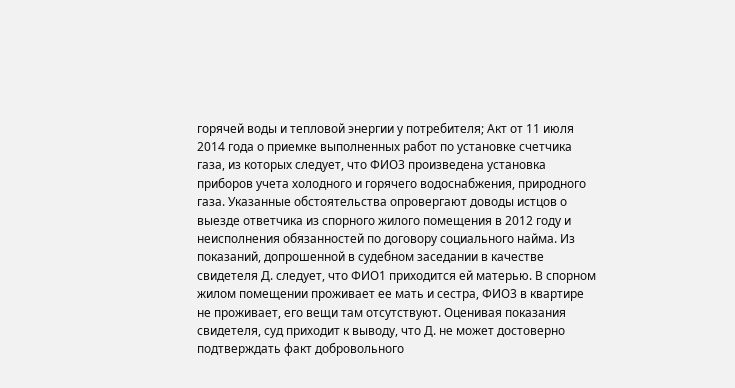горячей воды и тепловой энергии у потребителя; Акт от 11 июля 2014 года о приемке выполненных работ по установке счетчика газа, из которых следует, что ФИО3 произведена установка приборов учета холодного и горячего водоснабжения, природного газа. Указанные обстоятельства опровергают доводы истцов о выезде ответчика из спорного жилого помещения в 2012 году и неисполнения обязанностей по договору социального найма. Из показаний, допрошенной в судебном заседании в качестве свидетеля Д. следует, что ФИО1 приходится ей матерью. В спорном жилом помещении проживает ее мать и сестра, ФИО3 в квартире не проживает, его вещи там отсутствуют. Оценивая показания свидетеля, суд приходит к выводу, что Д. не может достоверно подтверждать факт добровольного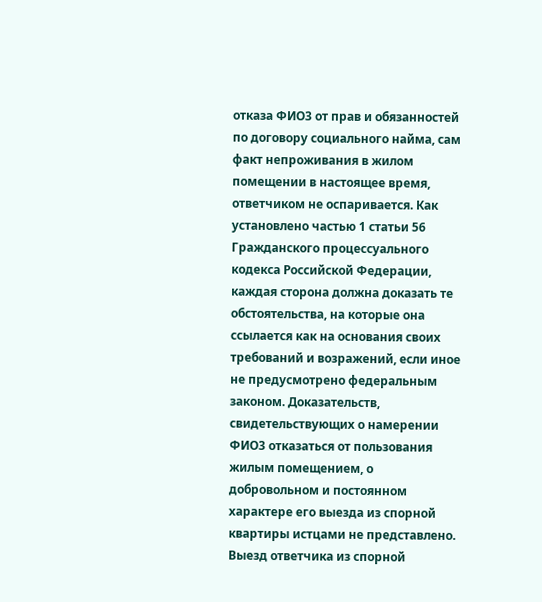отказа ФИО3 от прав и обязанностей по договору социального найма, сам факт непроживания в жилом помещении в настоящее время, ответчиком не оспаривается. Как установлено частью 1 статьи 56 Гражданского процессуального кодекса Российской Федерации, каждая сторона должна доказать те обстоятельства, на которые она ссылается как на основания своих требований и возражений, если иное не предусмотрено федеральным законом. Доказательств, свидетельствующих о намерении ФИО3 отказаться от пользования жилым помещением, о добровольном и постоянном характере его выезда из спорной квартиры истцами не представлено. Выезд ответчика из спорной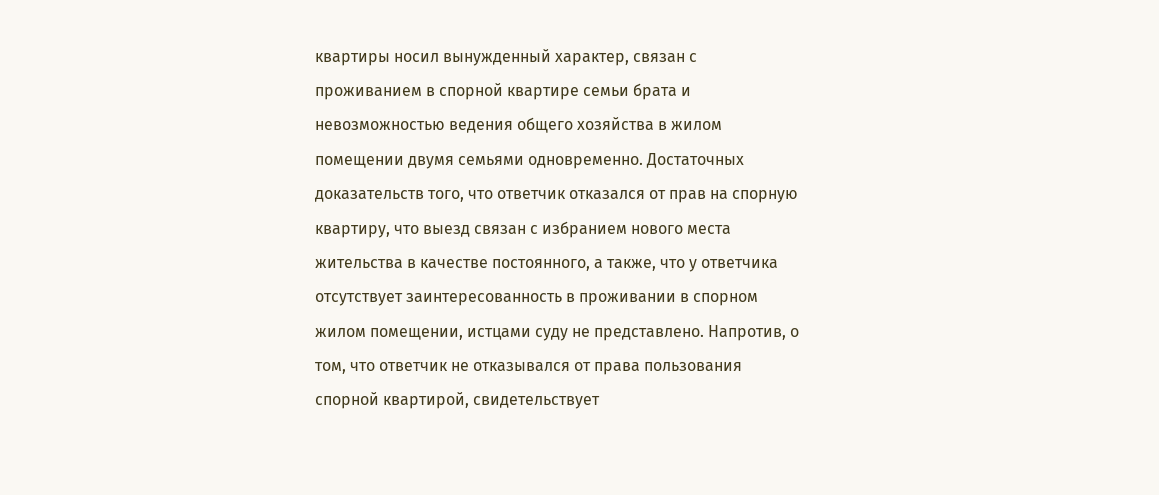квартиры носил вынужденный характер, связан с проживанием в спорной квартире семьи брата и невозможностью ведения общего хозяйства в жилом помещении двумя семьями одновременно. Достаточных доказательств того, что ответчик отказался от прав на спорную квартиру, что выезд связан с избранием нового места жительства в качестве постоянного, а также, что у ответчика отсутствует заинтересованность в проживании в спорном жилом помещении, истцами суду не представлено. Напротив, о том, что ответчик не отказывался от права пользования спорной квартирой, свидетельствует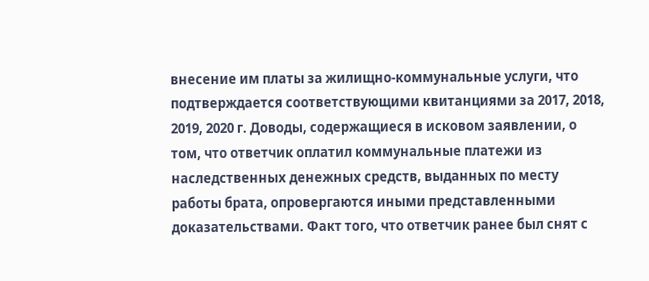внесение им платы за жилищно-коммунальные услуги, что подтверждается соответствующими квитанциями за 2017, 2018, 2019, 2020 г. Доводы, содержащиеся в исковом заявлении, о том, что ответчик оплатил коммунальные платежи из наследственных денежных средств, выданных по месту работы брата, опровергаются иными представленными доказательствами. Факт того, что ответчик ранее был снят с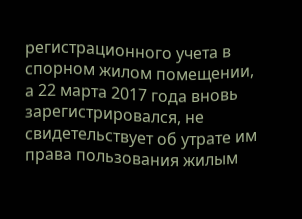регистрационного учета в спорном жилом помещении, а 22 марта 2017 года вновь зарегистрировался, не свидетельствует об утрате им права пользования жилым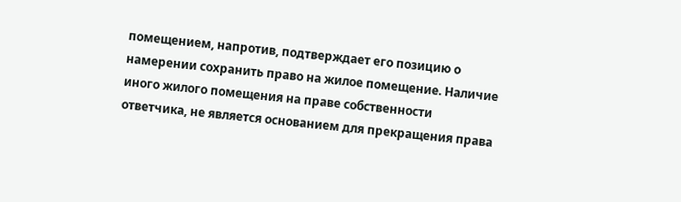помещением, напротив, подтверждает его позицию о намерении сохранить право на жилое помещение. Наличие иного жилого помещения на праве собственности ответчика, не является основанием для прекращения права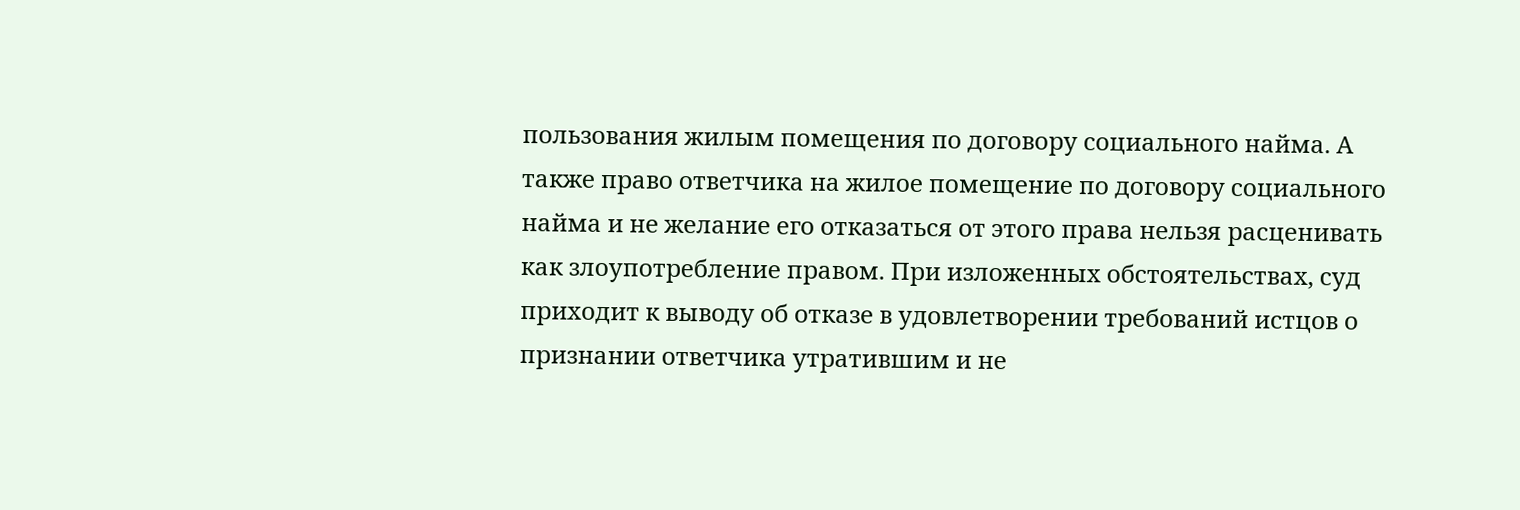пользования жилым помещения по договору социального найма. А также право ответчика на жилое помещение по договору социального найма и не желание его отказаться от этого права нельзя расценивать как злоупотребление правом. При изложенных обстоятельствах, суд приходит к выводу об отказе в удовлетворении требований истцов о признании ответчика утратившим и не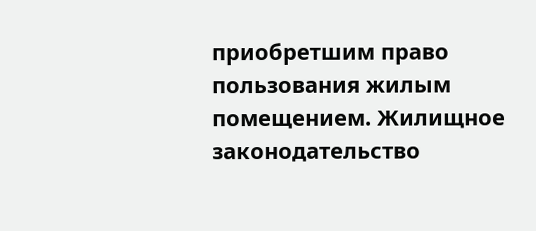приобретшим право пользования жилым помещением. Жилищное законодательство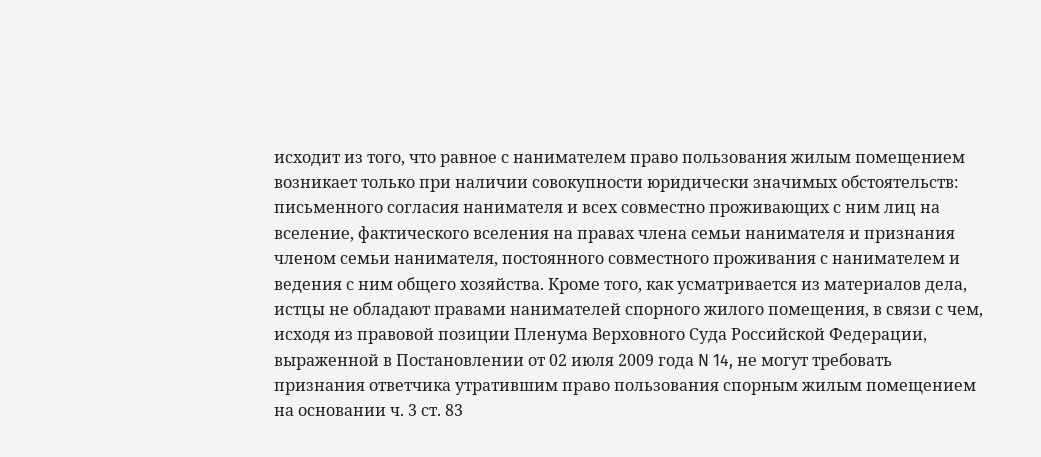исходит из того, что равное с нанимателем право пользования жилым помещением возникает только при наличии совокупности юридически значимых обстоятельств: письменного согласия нанимателя и всех совместно проживающих с ним лиц на вселение, фактического вселения на правах члена семьи нанимателя и признания членом семьи нанимателя, постоянного совместного проживания с нанимателем и ведения с ним общего хозяйства. Кроме того, как усматривается из материалов дела, истцы не обладают правами нанимателей спорного жилого помещения, в связи с чем, исходя из правовой позиции Пленума Верховного Суда Российской Федерации, выраженной в Постановлении от 02 июля 2009 года N 14, не могут требовать признания ответчика утратившим право пользования спорным жилым помещением на основании ч. 3 ст. 83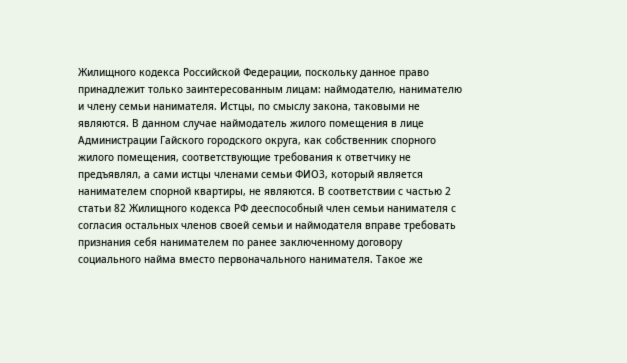Жилищного кодекса Российской Федерации, поскольку данное право принадлежит только заинтересованным лицам: наймодателю, нанимателю и члену семьи нанимателя. Истцы, по смыслу закона, таковыми не являются. В данном случае наймодатель жилого помещения в лице Администрации Гайского городского округа, как собственник спорного жилого помещения, соответствующие требования к ответчику не предъявлял, а сами истцы членами семьи ФИО3, который является нанимателем спорной квартиры, не являются. В соответствии с частью 2 статьи 82 Жилищного кодекса РФ дееспособный член семьи нанимателя с согласия остальных членов своей семьи и наймодателя вправе требовать признания себя нанимателем по ранее заключенному договору социального найма вместо первоначального нанимателя. Такое же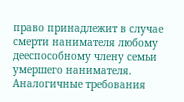право принадлежит в случае смерти нанимателя любому дееспособному члену семьи умершего нанимателя. Аналогичные требования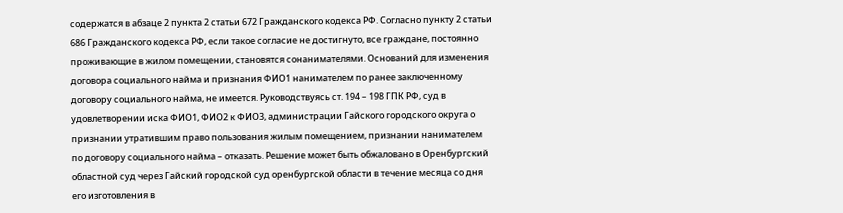содержатся в абзаце 2 пункта 2 статьи 672 Гражданского кодекса РФ. Согласно пункту 2 статьи 686 Гражданского кодекса РФ, если такое согласие не достигнуто, все граждане, постоянно проживающие в жилом помещении, становятся сонанимателями. Оснований для изменения договора социального найма и признания ФИО1 нанимателем по ранее заключенному договору социального найма, не имеется. Руководствуясь ст. 194 – 198 ГПК РФ, суд в удовлетворении иска ФИО1, ФИО2 к ФИО3, администрации Гайского городского округа о признании утратившим право пользования жилым помещением, признании нанимателем по договору социального найма – отказать. Решение может быть обжаловано в Оренбургский областной суд через Гайский городской суд оренбургской области в течение месяца со дня его изготовления в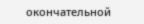окончательной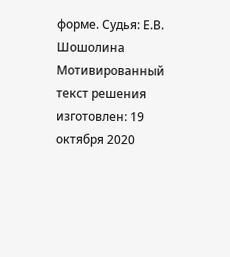форме. Судья: Е.В. Шошолина Мотивированный текст решения изготовлен: 19 октября 2020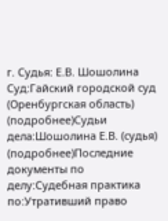г. Судья: Е.В. Шошолина Суд:Гайский городской суд (Оренбургская область) (подробнее)Судьи дела:Шошолина Е.В. (судья) (подробнее)Последние документы по делу:Судебная практика по:Утративший право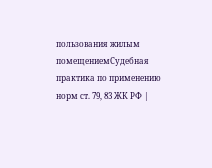пользования жилым помещениемСудебная практика по применению норм ст. 79, 83 ЖК РФ |